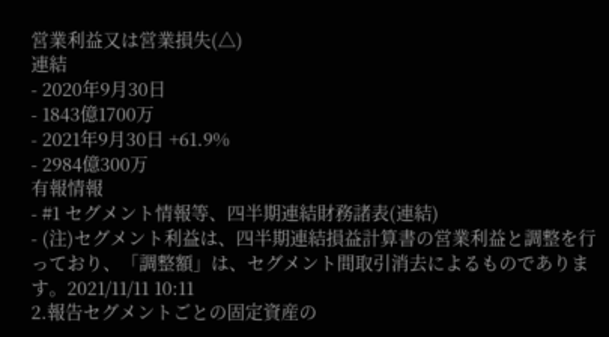営業利益又は営業損失(△)
連結
- 2020年9月30日
- 1843億1700万
- 2021年9月30日 +61.9%
- 2984億300万
有報情報
- #1 セグメント情報等、四半期連結財務諸表(連結)
- (注)セグメント利益は、四半期連結損益計算書の営業利益と調整を行っており、「調整額」は、セグメント間取引消去によるものであります。2021/11/11 10:11
2.報告セグメントごとの固定資産の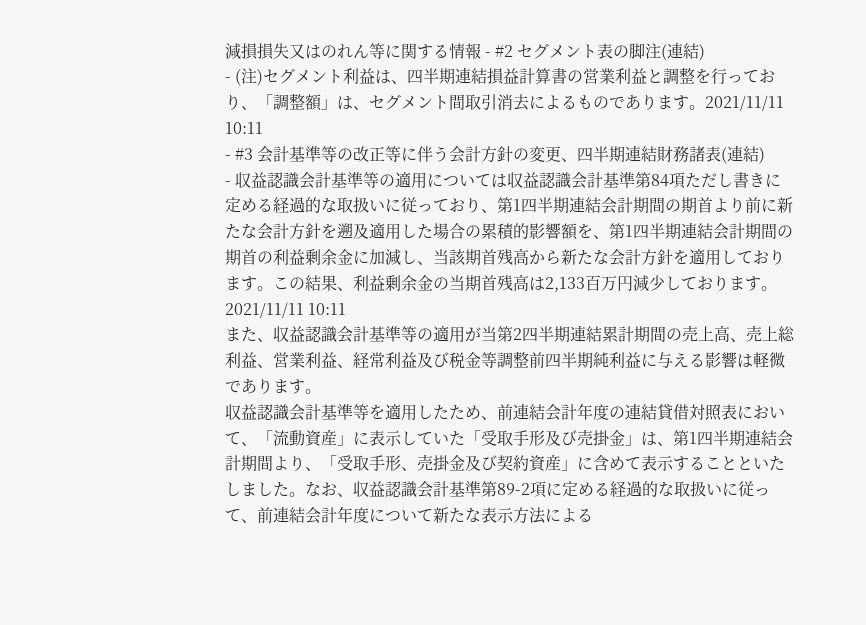減損損失又はのれん等に関する情報 - #2 セグメント表の脚注(連結)
- (注)セグメント利益は、四半期連結損益計算書の営業利益と調整を行っており、「調整額」は、セグメント間取引消去によるものであります。2021/11/11 10:11
- #3 会計基準等の改正等に伴う会計方針の変更、四半期連結財務諸表(連結)
- 収益認識会計基準等の適用については収益認識会計基準第84項ただし書きに定める経過的な取扱いに従っており、第1四半期連結会計期間の期首より前に新たな会計方針を遡及適用した場合の累積的影響額を、第1四半期連結会計期間の期首の利益剰余金に加減し、当該期首残高から新たな会計方針を適用しております。この結果、利益剰余金の当期首残高は2,133百万円減少しております。2021/11/11 10:11
また、収益認識会計基準等の適用が当第2四半期連結累計期間の売上高、売上総利益、営業利益、経常利益及び税金等調整前四半期純利益に与える影響は軽微であります。
収益認識会計基準等を適用したため、前連結会計年度の連結貸借対照表において、「流動資産」に表示していた「受取手形及び売掛金」は、第1四半期連結会計期間より、「受取手形、売掛金及び契約資産」に含めて表示することといたしました。なお、収益認識会計基準第89-2項に定める経過的な取扱いに従って、前連結会計年度について新たな表示方法による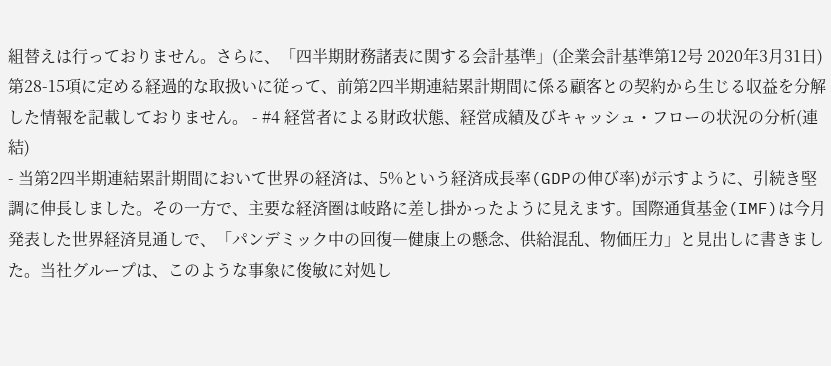組替えは行っておりません。さらに、「四半期財務諸表に関する会計基準」(企業会計基準第12号 2020年3月31日)第28-15項に定める経過的な取扱いに従って、前第2四半期連結累計期間に係る顧客との契約から生じる収益を分解した情報を記載しておりません。 - #4 経営者による財政状態、経営成績及びキャッシュ・フローの状況の分析(連結)
- 当第2四半期連結累計期間において世界の経済は、5%という経済成長率(GDPの伸び率)が示すように、引続き堅調に伸長しました。その一方で、主要な経済圏は岐路に差し掛かったように見えます。国際通貨基金(IMF)は今月発表した世界経済見通しで、「パンデミック中の回復―健康上の懸念、供給混乱、物価圧力」と見出しに書きました。当社グループは、このような事象に俊敏に対処し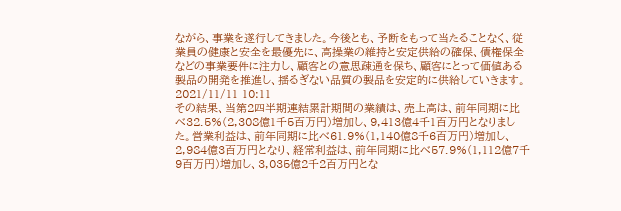ながら、事業を遂行してきました。今後とも、予断をもって当たることなく、従業員の健康と安全を最優先に、高操業の維持と安定供給の確保、債権保全などの事業要件に注力し、顧客との意思疎通を保ち、顧客にとって価値ある製品の開発を推進し、揺るぎない品質の製品を安定的に供給していきます。2021/11/11 10:11
その結果、当第2四半期連結累計期間の業績は、売上高は、前年同期に比べ32.5%(2,308億1千5百万円)増加し、9,413億4千1百万円となりました。営業利益は、前年同期に比べ61.9%(1,140億8千6百万円)増加し、2,984億3百万円となり、経常利益は、前年同期に比べ57.9%(1,112億7千9百万円)増加し、3,035億2千2百万円とな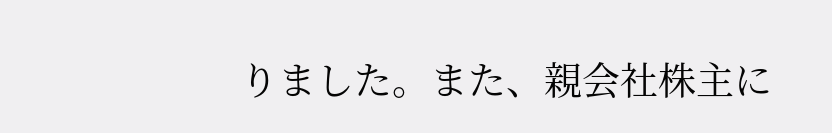りました。また、親会社株主に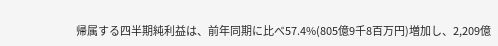帰属する四半期純利益は、前年同期に比べ57.4%(805億9千8百万円)増加し、2,209億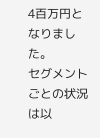4百万円となりました。
セグメントごとの状況は以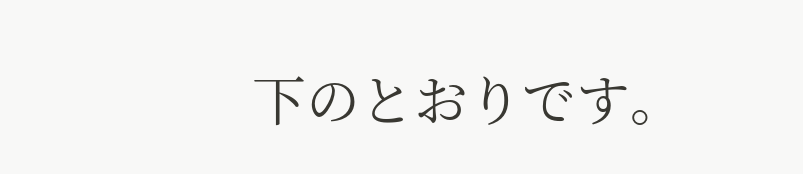下のとおりです。